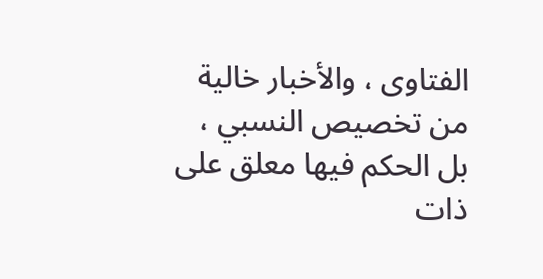الفتاوى ، والأخبار خالية من تخصيص النسبي ، بل الحكم فيها معلق على ذات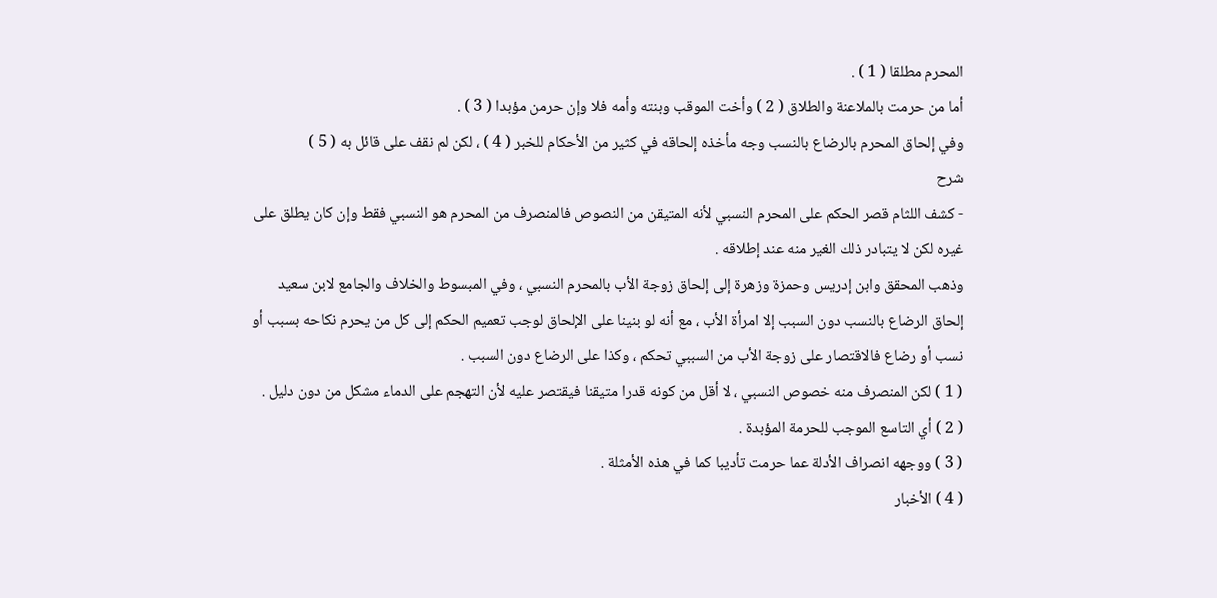المحرم مطلقا ( 1 ) .
أما من حرمت بالملاعنة والطلاق ( 2 ) وأخت الموقب وبنته وأمه فلا وإن حرمن مؤبدا ( 3 ) .
وفي إلحاق المحرم بالرضاع بالنسب وجه مأخذه إلحاقه في كثير من الأحكام للخبر ( 4 ) ، لكن لم نقف على قائل به ( 5 )
شرح
- كشف اللثام قصر الحكم على المحرم النسبي لأنه المتيقن من النصوص فالمنصرف من المحرم هو النسبي فقط وإن كان يطلق على غيره لكن لا يتبادر ذلك الغير منه عند إطلاقه .
وذهب المحقق وابن إدريس وحمزة وزهرة إلى إلحاق زوجة الأب بالمحرم النسبي ، وفي المبسوط والخلاف والجامع لابن سعيد إلحاق الرضاع بالنسب دون السبب إلا امرأة الأب ، مع أنه لو بنينا على الإلحاق لوجب تعميم الحكم إلى كل من يحرم نكاحه بسبب أو نسب أو رضاع فالاقتصار على زوجة الأب من السببي تحكم ، وكذا على الرضاع دون السبب .
( 1 ) لكن المنصرف منه خصوص النسبي ، لا أقل من كونه قدرا متيقنا فيقتصر عليه لأن التهجم على الدماء مشكل من دون دليل .
( 2 ) أي التاسع الموجب للحرمة المؤبدة .
( 3 ) ووجهه انصراف الأدلة عما حرمت تأديبا كما في هذه الأمثلة .
( 4 ) الأخبار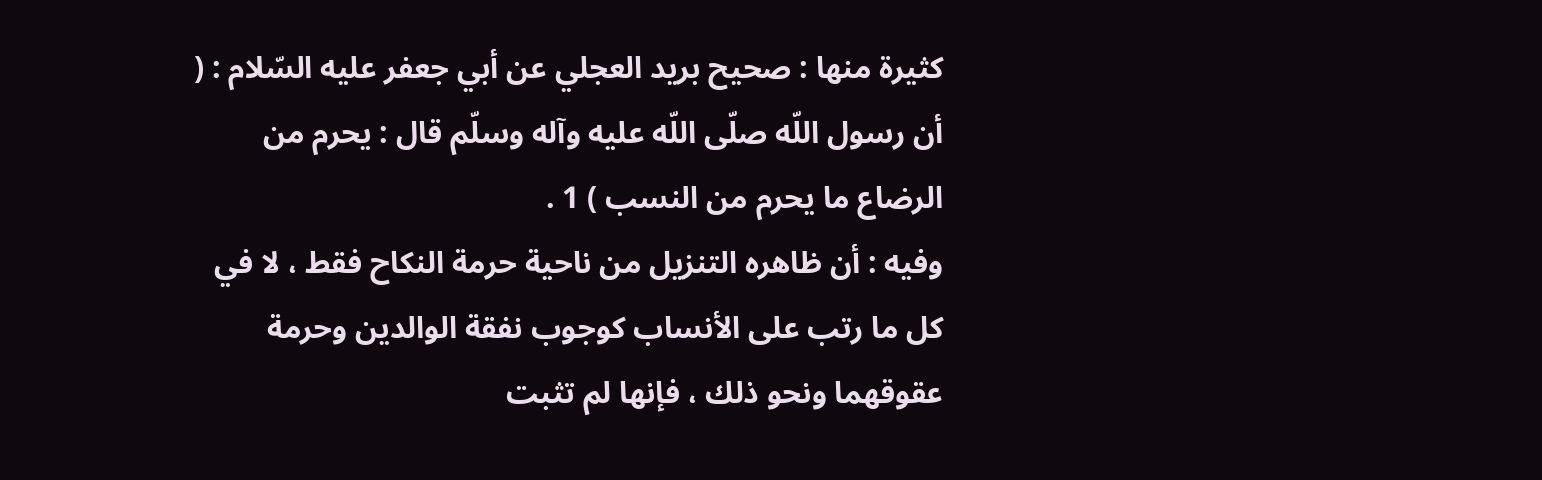كثيرة منها : صحيح بريد العجلي عن أبي جعفر عليه السّلام : ( أن رسول اللّه صلّى اللّه عليه وآله وسلّم قال : يحرم من الرضاع ما يحرم من النسب ) 1 .
وفيه : أن ظاهره التنزيل من ناحية حرمة النكاح فقط ، لا في كل ما رتب على الأنساب كوجوب نفقة الوالدين وحرمة عقوقهما ونحو ذلك ، فإنها لم تثبت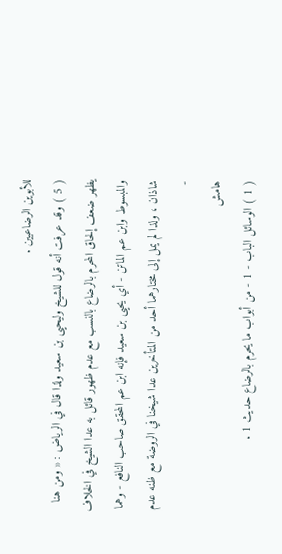للأبوين الرضاعيين .
( 5 ) وقد عرفت أنه قول للشيخ وليحيى بن سعيد ولذا قال في الرياض : « ومن هنا يظهر ضعف إلحاق المحرم بالرضاع بالنسب مع عدم ظهور قائل به عدا الشيخ في الخلاف والمبسوط وابن عم الماتن - أي يحيى بن سعيد فإنه ابن عم المحقق صاحب النافع - وهما شاذان ، ولذا لم يمل إلى مختارهما أحد من المتأخرين عدا شيخنا في الروضة مع ظنه عدم -
هامش
( 1 ) الوسائل الباب - 1 - من أبواب ما يحرم بالرضاع حديث 1 .